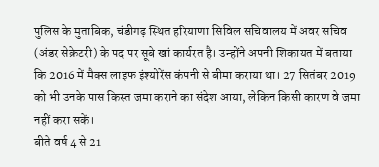पुलिस के मुताबिक, चंडीगढ़ स्थित हरियाणा सिविल सचिवालय में अवर सचिव (अंडर सेक्रेटरी) के पद पर सूबे खां कार्यरत है। उन्होंने अपनी शिकायत में बताया कि 2016 में मैक्स लाइफ इंश्योरेंस कंपनी से बीमा कराया था। 27 सितंबर 2019 को भी उनके पास किस्त जमा कराने का संदेश आया, लेकिन किसी कारण वे जमा नहीं करा सकें।
बीते वर्ष 4 से 21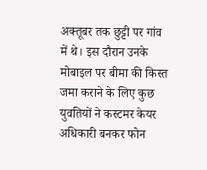अक्तूबर तक छुट्टी पर गांव में थे। इस दौरान उनके मोबाइल पर बीमा की किस्त जमा कराने के लिए कुछ युवतियों ने कस्टमर केयर अधिकारी बनकर फोन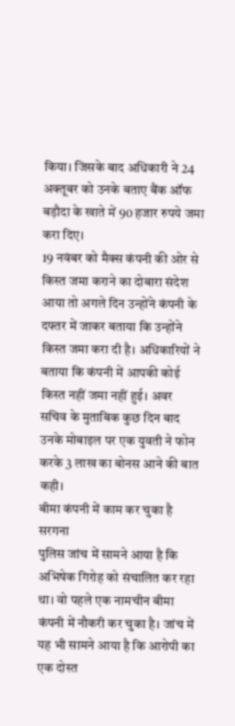किया। जिसके बाद अधिकारी ने 24 अक्तूबर को उनके बताए बैंक ऑफ बड़ौदा के खाते में 90 हजार रुपये जमा करा दिए।
19 नवंबर को मैक्स कंपनी की ओर से किस्त जमा कराने का दोबारा संदेश आया तो अगले दिन उन्होंने कंपनी के दफ्तर में जाकर बताया कि उन्होंने किस्त जमा करा दी है। अधिकारियों ने बताया कि कंपनी में आपकी कोई किस्त नहीं जमा नहीं हुई। अवर सचिव के मुताबिक कुछ दिन बाद उनके मोबाइल पर एक युवती ने फोन करके 3 लाख का बोनस आने की बात कही।
बीमा कंपनी में काम कर चुका है सरगना
पुलिस जांच में सामने आया है कि अभिषेक गिरोह को संचालित कर रहा था। वो पहले एक नामचीन बीमा कंपनी में नौकरी कर चुका है। जांच में यह भी सामने आया है कि आरोपी का एक दोस्त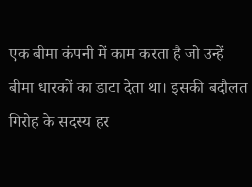एक बीमा कंपनी में काम करता है जो उन्हें बीमा धारकों का डाटा देता था। इसकी बदौलत गिरोह के सदस्य हर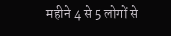महीने 4 से 5 लोगों से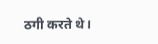ठगी करते थे।